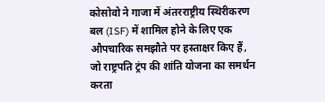कोसोवो ने गाजा में अंतरराष्ट्रीय स्थिरीकरण बल (ISF) में शामिल होने के लिए एक औपचारिक समझौते पर हस्ताक्षर किए हैं, जो राष्ट्रपति ट्रंप की शांति योजना का समर्थन करता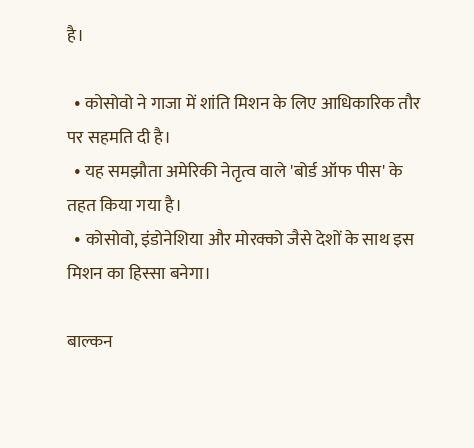है।

  • कोसोवो ने गाजा में शांति मिशन के लिए आधिकारिक तौर पर सहमति दी है।
  • यह समझौता अमेरिकी नेतृत्व वाले 'बोर्ड ऑफ पीस' के तहत किया गया है।
  • कोसोवो, इंडोनेशिया और मोरक्को जैसे देशों के साथ इस मिशन का हिस्सा बनेगा।

बाल्कन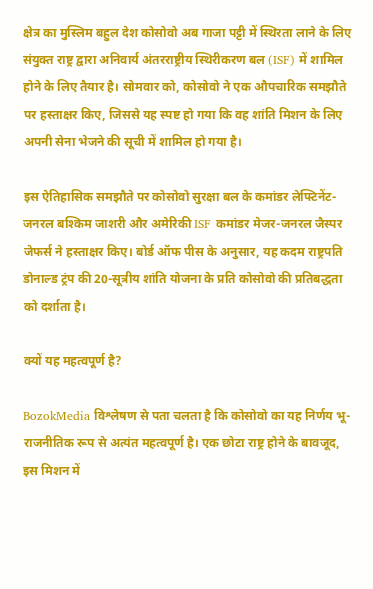क्षेत्र का मुस्लिम बहुल देश कोसोवो अब गाजा पट्टी में स्थिरता लाने के लिए संयुक्त राष्ट्र द्वारा अनिवार्य अंतरराष्ट्रीय स्थिरीकरण बल (ISF) में शामिल होने के लिए तैयार है। सोमवार को, कोसोवो ने एक औपचारिक समझौते पर हस्ताक्षर किए, जिससे यह स्पष्ट हो गया कि वह शांति मिशन के लिए अपनी सेना भेजने की सूची में शामिल हो गया है।

इस ऐतिहासिक समझौते पर कोसोवो सुरक्षा बल के कमांडर लेफ्टिनेंट-जनरल बश्किम जाशरी और अमेरिकी ISF कमांडर मेजर-जनरल जैस्पर जेफर्स ने हस्ताक्षर किए। बोर्ड ऑफ पीस के अनुसार, यह कदम राष्ट्रपति डोनाल्ड ट्रंप की 20-सूत्रीय शांति योजना के प्रति कोसोवो की प्रतिबद्धता को दर्शाता है।

क्यों यह महत्वपूर्ण है?

BozokMedia विश्लेषण से पता चलता है कि कोसोवो का यह निर्णय भू-राजनीतिक रूप से अत्यंत महत्वपूर्ण है। एक छोटा राष्ट्र होने के बावजूद, इस मिशन में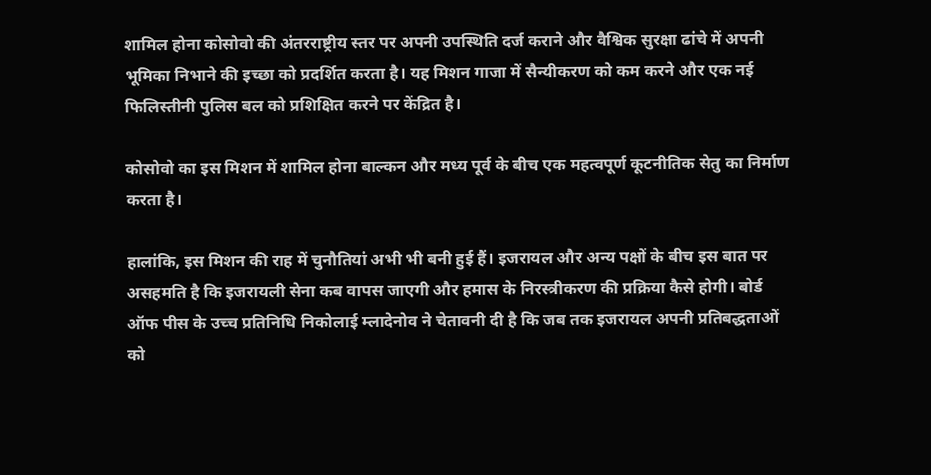शामिल होना कोसोवो की अंतरराष्ट्रीय स्तर पर अपनी उपस्थिति दर्ज कराने और वैश्विक सुरक्षा ढांचे में अपनी भूमिका निभाने की इच्छा को प्रदर्शित करता है। यह मिशन गाजा में सैन्यीकरण को कम करने और एक नई फिलिस्तीनी पुलिस बल को प्रशिक्षित करने पर केंद्रित है।

कोसोवो का इस मिशन में शामिल होना बाल्कन और मध्य पूर्व के बीच एक महत्वपूर्ण कूटनीतिक सेतु का निर्माण करता है।

हालांकि, इस मिशन की राह में चुनौतियां अभी भी बनी हुई हैं। इजरायल और अन्य पक्षों के बीच इस बात पर असहमति है कि इजरायली सेना कब वापस जाएगी और हमास के निरस्त्रीकरण की प्रक्रिया कैसे होगी। बोर्ड ऑफ पीस के उच्च प्रतिनिधि निकोलाई म्लादेनोव ने चेतावनी दी है कि जब तक इजरायल अपनी प्रतिबद्धताओं को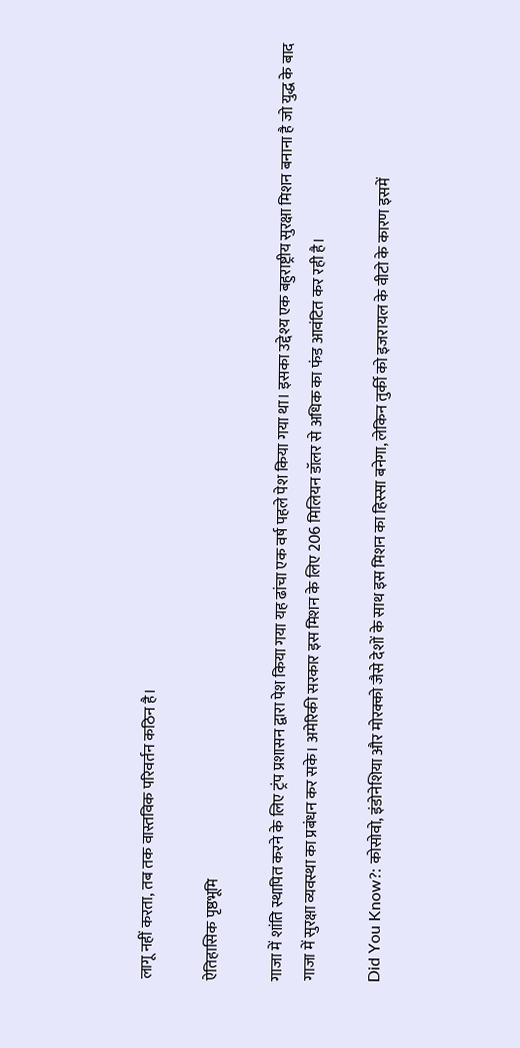लागू नहीं करता, तब तक वास्तविक परिवर्तन कठिन है।

ऐतिहासिक पृष्ठभूमि

गाजा में शांति स्थापित करने के लिए ट्रंप प्रशासन द्वारा पेश किया गया यह ढांचा एक वर्ष पहले पेश किया गया था। इसका उद्देश्य एक बहुराष्ट्रीय सुरक्षा मिशन बनाना है जो युद्ध के बाद गाजा में सुरक्षा व्यवस्था का प्रबंधन कर सके। अमेरिकी सरकार इस मिशन के लिए 206 मिलियन डॉलर से अधिक का फंड आवंटित कर रही है।

Did You Know?: कोसोवो, इंडोनेशिया और मोरक्को जैसे देशों के साथ इस मिशन का हिस्सा बनेगा, लेकिन तुर्की को इजरायल के वीटो के कारण इसमें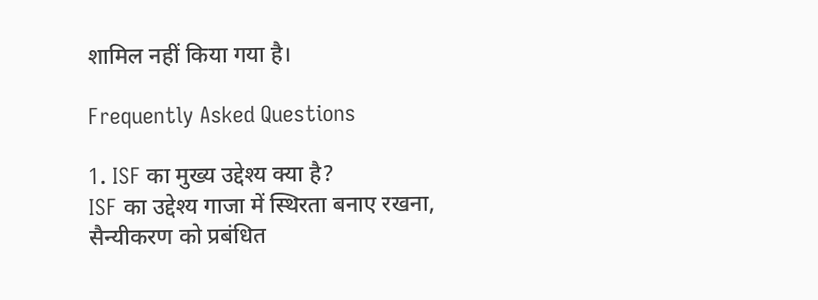शामिल नहीं किया गया है।

Frequently Asked Questions

1. ISF का मुख्य उद्देश्य क्या है?
ISF का उद्देश्य गाजा में स्थिरता बनाए रखना, सैन्यीकरण को प्रबंधित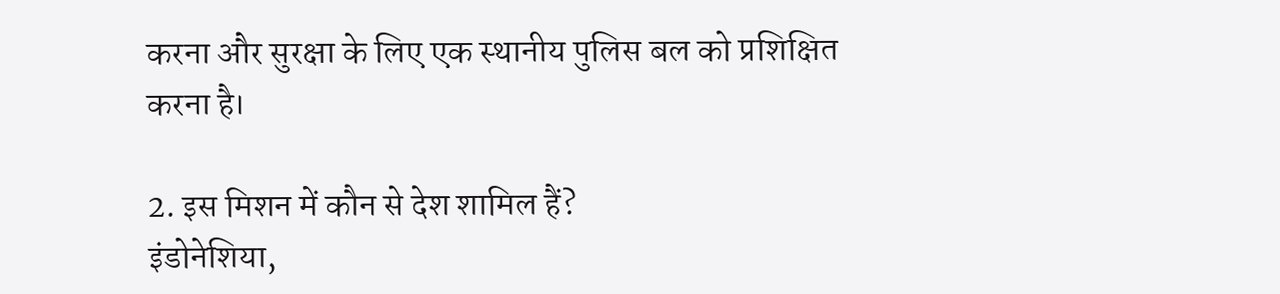करना और सुरक्षा के लिए एक स्थानीय पुलिस बल को प्रशिक्षित करना है।

2. इस मिशन में कौन से देश शामिल हैं?
इंडोनेशिया,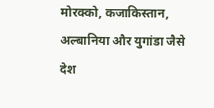मोरक्को, कजाकिस्तान, अल्बानिया और युगांडा जैसे देश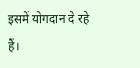इसमें योगदान दे रहे हैं।